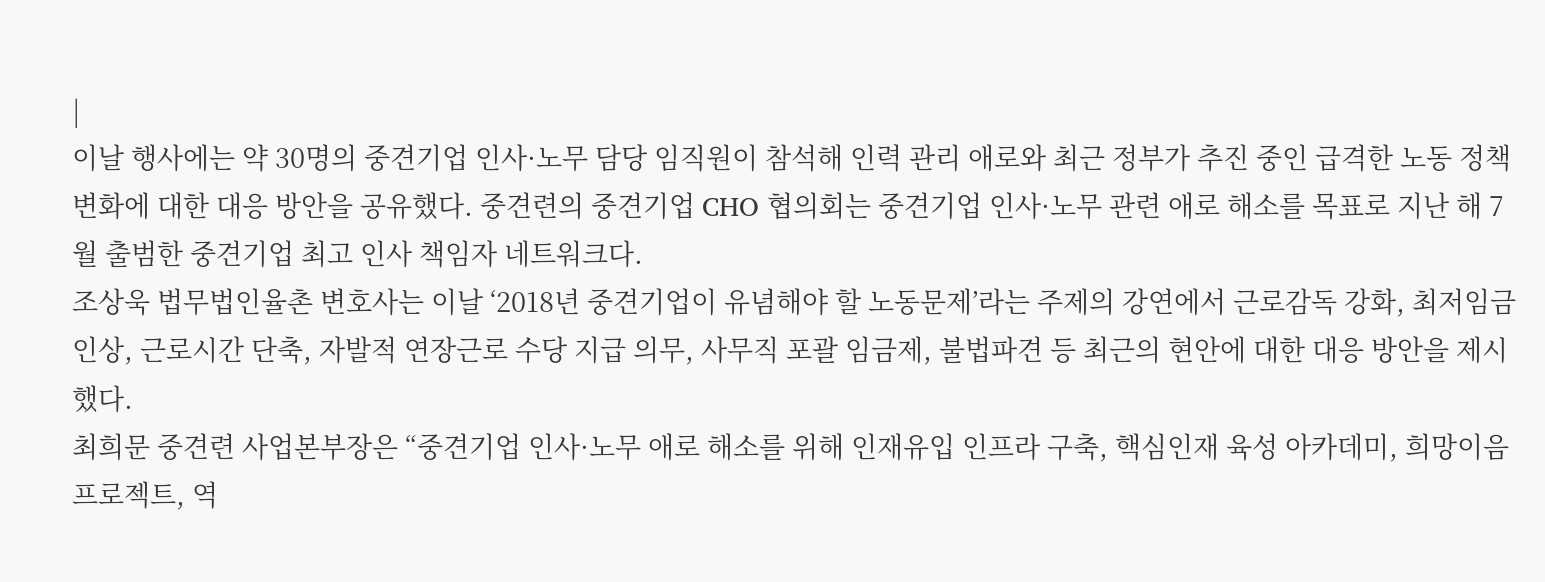|
이날 행사에는 약 30명의 중견기업 인사·노무 담당 임직원이 참석해 인력 관리 애로와 최근 정부가 추진 중인 급격한 노동 정책 변화에 대한 대응 방안을 공유했다. 중견련의 중견기업 CHO 협의회는 중견기업 인사·노무 관련 애로 해소를 목표로 지난 해 7월 출범한 중견기업 최고 인사 책임자 네트워크다.
조상욱 법무법인율촌 변호사는 이날 ‘2018년 중견기업이 유념해야 할 노동문제’라는 주제의 강연에서 근로감독 강화, 최저임금 인상, 근로시간 단축, 자발적 연장근로 수당 지급 의무, 사무직 포괄 임금제, 불법파견 등 최근의 현안에 대한 대응 방안을 제시했다.
최희문 중견련 사업본부장은 “중견기업 인사·노무 애로 해소를 위해 인재유입 인프라 구축, 핵심인재 육성 아카데미, 희망이음프로젝트, 역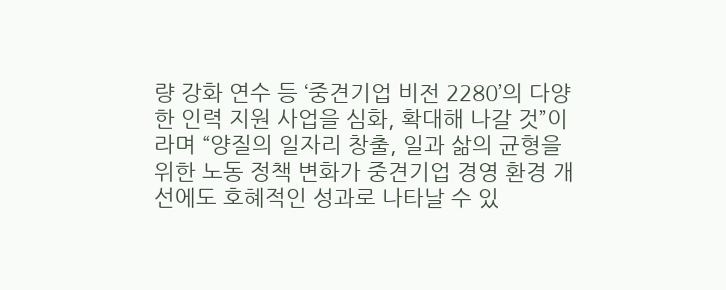량 강화 연수 등 ‘중견기업 비전 2280’의 다양한 인력 지원 사업을 심화, 확대해 나갈 것”이라며 “양질의 일자리 창출, 일과 삶의 균형을 위한 노동 정책 변화가 중견기업 경영 환경 개선에도 호혜적인 성과로 나타날 수 있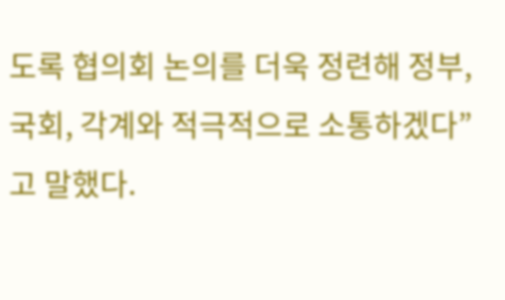도록 협의회 논의를 더욱 정련해 정부, 국회, 각계와 적극적으로 소통하겠다”고 말했다.